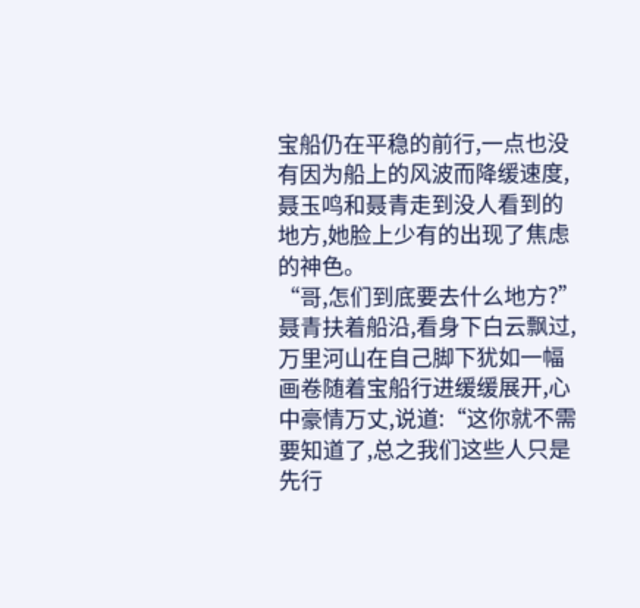宝船仍在平稳的前行,一点也没有因为船上的风波而降缓速度,聂玉鸣和聂青走到没人看到的地方,她脸上少有的出现了焦虑的神色。
“哥,怎们到底要去什么地方?”
聂青扶着船沿,看身下白云飘过,万里河山在自己脚下犹如一幅画卷随着宝船行进缓缓展开,心中豪情万丈,说道:“这你就不需要知道了,总之我们这些人只是先行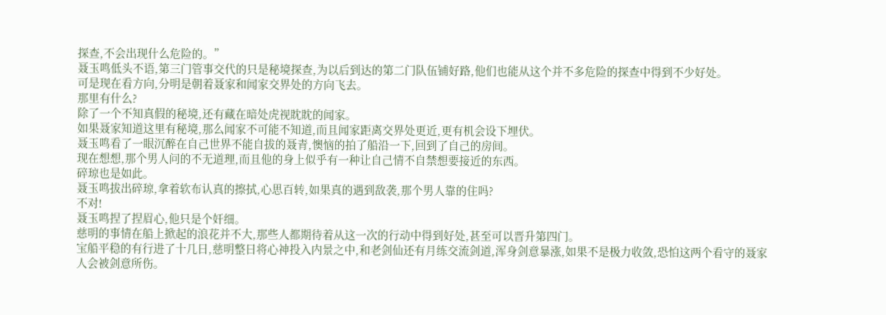探查,不会出现什么危险的。”
聂玉鸣低头不语,第三门管事交代的只是秘境探查,为以后到达的第二门队伍铺好路,他们也能从这个并不多危险的探查中得到不少好处。
可是现在看方向,分明是朝着聂家和闻家交界处的方向飞去。
那里有什么?
除了一个不知真假的秘境,还有藏在暗处虎视眈眈的闻家。
如果聂家知道这里有秘境,那么闻家不可能不知道,而且闻家距离交界处更近,更有机会设下埋伏。
聂玉鸣看了一眼沉醉在自己世界不能自拔的聂青,懊恼的拍了船沿一下,回到了自己的房间。
现在想想,那个男人问的不无道理,而且他的身上似乎有一种让自己情不自禁想要接近的东西。
碎琼也是如此。
聂玉鸣拔出碎琼,拿着软布认真的擦拭,心思百转,如果真的遇到敌袭,那个男人靠的住吗?
不对!
聂玉鸣捏了捏眉心,他只是个奸细。
慈明的事情在船上掀起的浪花并不大,那些人都期待着从这一次的行动中得到好处,甚至可以晋升第四门。
宝船平稳的有行进了十几日,慈明整日将心神投入内景之中,和老剑仙还有月练交流剑道,浑身剑意暴涨,如果不是极力收敛,恐怕这两个看守的聂家人会被剑意所伤。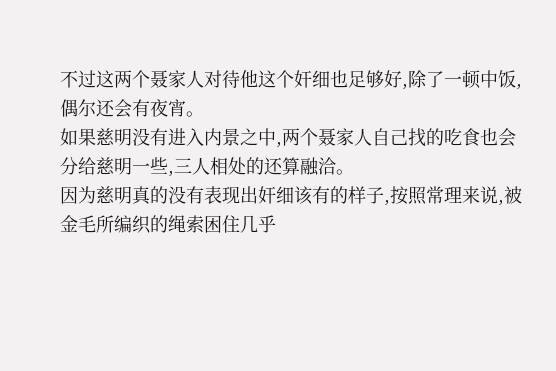不过这两个聂家人对待他这个奸细也足够好,除了一顿中饭,偶尔还会有夜宵。
如果慈明没有进入内景之中,两个聂家人自己找的吃食也会分给慈明一些,三人相处的还算融洽。
因为慈明真的没有表现出奸细该有的样子,按照常理来说,被金毛所编织的绳索困住几乎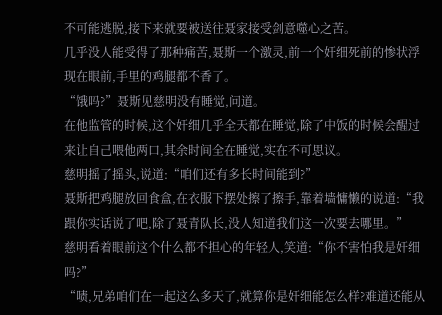不可能逃脱,接下来就要被送往聂家接受剑意噬心之苦。
几乎没人能受得了那种痛苦,聂斯一个激灵,前一个奸细死前的惨状浮现在眼前,手里的鸡腿都不香了。
“饿吗?”聂斯见慈明没有睡觉,问道。
在他监管的时候,这个奸细几乎全天都在睡觉,除了中饭的时候会醒过来让自己喂他两口,其余时间全在睡觉,实在不可思议。
慈明摇了摇头,说道:“咱们还有多长时间能到?”
聂斯把鸡腿放回食盒,在衣服下摆处擦了擦手,靠着墙慵懒的说道:“我跟你实话说了吧,除了聂青队长,没人知道我们这一次要去哪里。”
慈明看着眼前这个什么都不担心的年轻人,笑道:“你不害怕我是奸细吗?”
“啧,兄弟咱们在一起这么多天了,就算你是奸细能怎么样?难道还能从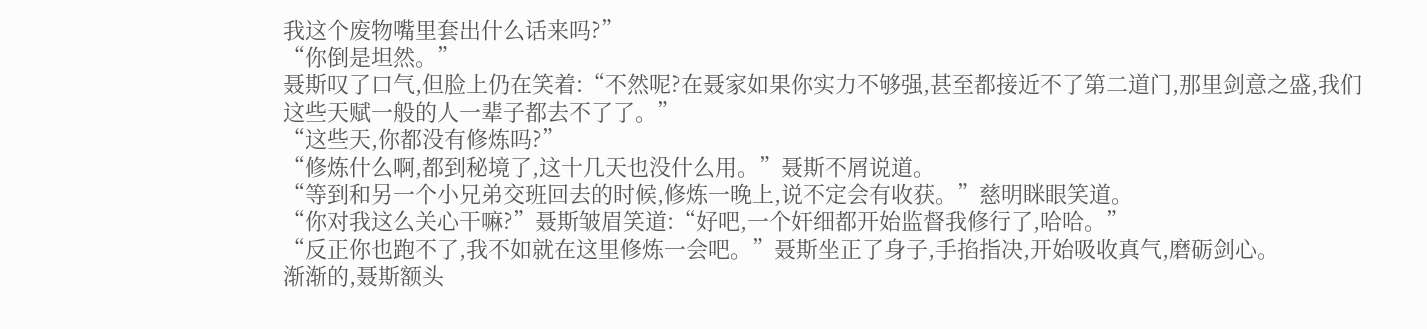我这个废物嘴里套出什么话来吗?”
“你倒是坦然。”
聂斯叹了口气,但脸上仍在笑着:“不然呢?在聂家如果你实力不够强,甚至都接近不了第二道门,那里剑意之盛,我们这些天赋一般的人一辈子都去不了了。”
“这些天,你都没有修炼吗?”
“修炼什么啊,都到秘境了,这十几天也没什么用。”聂斯不屑说道。
“等到和另一个小兄弟交班回去的时候,修炼一晚上,说不定会有收获。”慈明眯眼笑道。
“你对我这么关心干嘛?”聂斯皱眉笑道:“好吧,一个奸细都开始监督我修行了,哈哈。”
“反正你也跑不了,我不如就在这里修炼一会吧。”聂斯坐正了身子,手掐指决,开始吸收真气,磨砺剑心。
渐渐的,聂斯额头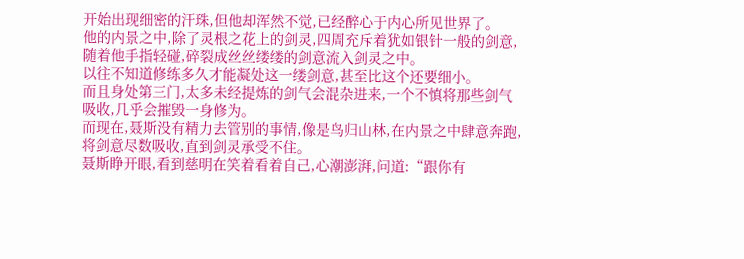开始出现细密的汗珠,但他却浑然不觉,已经醉心于内心所见世界了。
他的内景之中,除了灵根之花上的剑灵,四周充斥着犹如银针一般的剑意,随着他手指轻碰,碎裂成丝丝缕缕的剑意流入剑灵之中。
以往不知道修练多久才能凝处这一缕剑意,甚至比这个还要细小。
而且身处第三门,太多未经提炼的剑气会混杂进来,一个不慎将那些剑气吸收,几乎会摧毁一身修为。
而现在,聂斯没有精力去管别的事情,像是鸟归山林,在内景之中肆意奔跑,将剑意尽数吸收,直到剑灵承受不住。
聂斯睁开眼,看到慈明在笑着看着自己,心潮澎湃,问道:“跟你有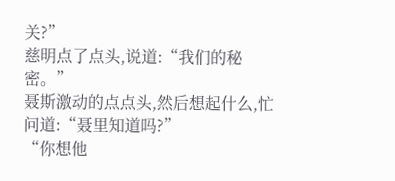关?”
慈明点了点头,说道:“我们的秘密。”
聂斯激动的点点头,然后想起什么,忙问道:“聂里知道吗?”
“你想他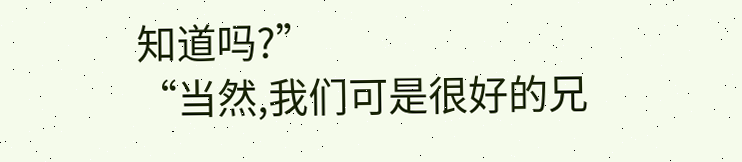知道吗?”
“当然,我们可是很好的兄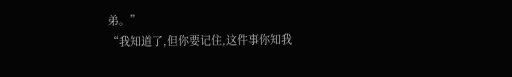弟。”
“我知道了,但你要记住,这件事你知我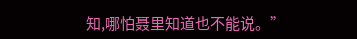知,哪怕聂里知道也不能说。”